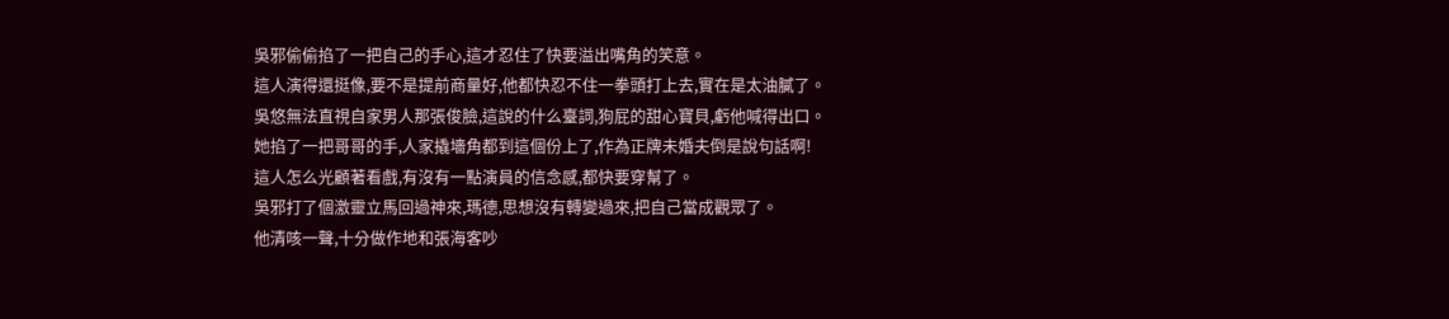吳邪偷偷掐了一把自己的手心,這才忍住了快要溢出嘴角的笑意。
這人演得還挺像,要不是提前商量好,他都快忍不住一拳頭打上去,實在是太油膩了。
吳悠無法直視自家男人那張俊臉,這說的什么臺詞,狗屁的甜心寶貝,虧他喊得出口。
她掐了一把哥哥的手,人家撬墻角都到這個份上了,作為正牌未婚夫倒是說句話啊!
這人怎么光顧著看戲,有沒有一點演員的信念感,都快要穿幫了。
吳邪打了個激靈立馬回過神來,瑪德,思想沒有轉變過來,把自己當成觀眾了。
他清咳一聲,十分做作地和張海客吵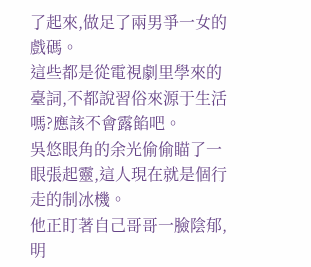了起來,做足了兩男爭一女的戲碼。
這些都是從電視劇里學來的臺詞,不都說習俗來源于生活嗎?應該不會露餡吧。
吳悠眼角的余光偷偷瞄了一眼張起靈,這人現在就是個行走的制冰機。
他正盯著自己哥哥一臉陰郁,明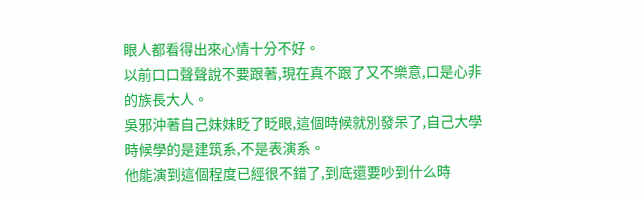眼人都看得出來心情十分不好。
以前口口聲聲說不要跟著,現在真不跟了又不樂意,口是心非的族長大人。
吳邪沖著自己妹妹眨了眨眼,這個時候就別發呆了,自己大學時候學的是建筑系,不是表演系。
他能演到這個程度已經很不錯了,到底還要吵到什么時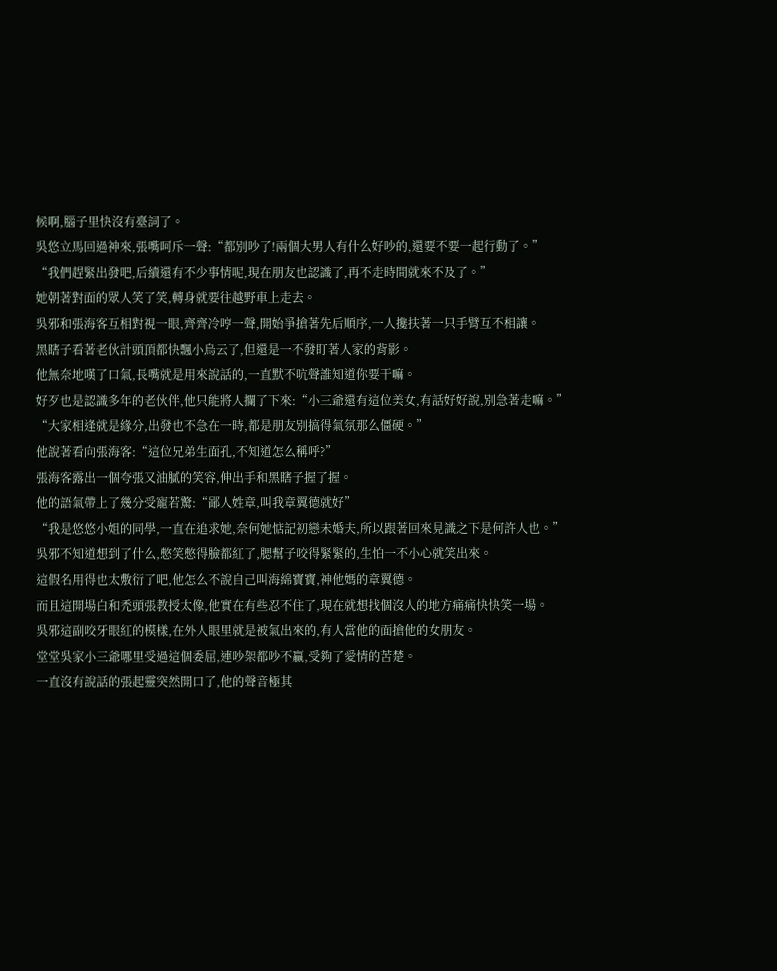候啊,腦子里快沒有臺詞了。
吳悠立馬回過神來,張嘴呵斥一聲:“都別吵了!兩個大男人有什么好吵的,還要不要一起行動了。”
“我們趕緊出發吧,后續還有不少事情呢,現在朋友也認識了,再不走時間就來不及了。”
她朝著對面的眾人笑了笑,轉身就要往越野車上走去。
吳邪和張海客互相對視一眼,齊齊冷哼一聲,開始爭搶著先后順序,一人攙扶著一只手臂互不相讓。
黑瞎子看著老伙計頭頂都快飄小烏云了,但還是一不發盯著人家的背影。
他無奈地嘆了口氣,長嘴就是用來說話的,一直默不吭聲誰知道你要干嘛。
好歹也是認識多年的老伙伴,他只能將人攔了下來:“小三爺還有這位美女,有話好好說,別急著走嘛。”
“大家相逢就是緣分,出發也不急在一時,都是朋友別搞得氣氛那么僵硬。”
他說著看向張海客:“這位兄弟生面孔,不知道怎么稱呼?”
張海客露出一個夸張又油膩的笑容,伸出手和黑瞎子握了握。
他的語氣帶上了幾分受寵若驚:“鄙人姓章,叫我章翼德就好”
“我是悠悠小姐的同學,一直在追求她,奈何她惦記初戀未婚夫,所以跟著回來見識之下是何許人也。”
吳邪不知道想到了什么,憋笑憋得臉都紅了,腮幫子咬得緊緊的,生怕一不小心就笑出來。
這假名用得也太敷衍了吧,他怎么不說自己叫海綿寶寶,神他媽的章翼德。
而且這開場白和禿頭張教授太像,他實在有些忍不住了,現在就想找個沒人的地方痛痛快快笑一場。
吳邪這副咬牙眼紅的模樣,在外人眼里就是被氣出來的,有人當他的面搶他的女朋友。
堂堂吳家小三爺哪里受過這個委屈,連吵架都吵不贏,受夠了愛情的苦楚。
一直沒有說話的張起靈突然開口了,他的聲音極其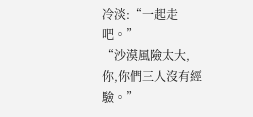冷淡:“一起走吧。”
“沙漠風險太大,你,你們三人沒有經驗。”